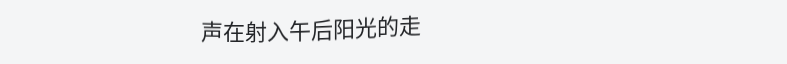声在射入午后阳光的走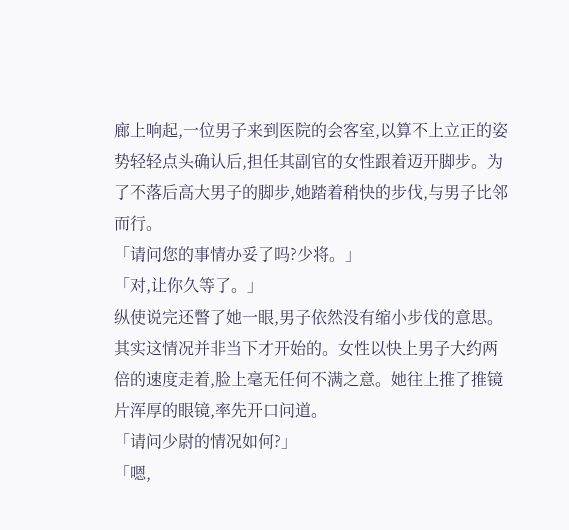廊上响起,一位男子来到医院的会客室,以算不上立正的姿势轻轻点头确认后,担任其副官的女性跟着迈开脚步。为了不落后高大男子的脚步,她踏着稍快的步伐,与男子比邻而行。
「请问您的事情办妥了吗?少将。」
「对,让你久等了。」
纵使说完还瞥了她一眼,男子依然没有缩小步伐的意思。
其实这情况并非当下才开始的。女性以快上男子大约两倍的速度走着,脸上毫无任何不满之意。她往上推了推镜片浑厚的眼镜,率先开口问道。
「请问少尉的情况如何?」
「嗯,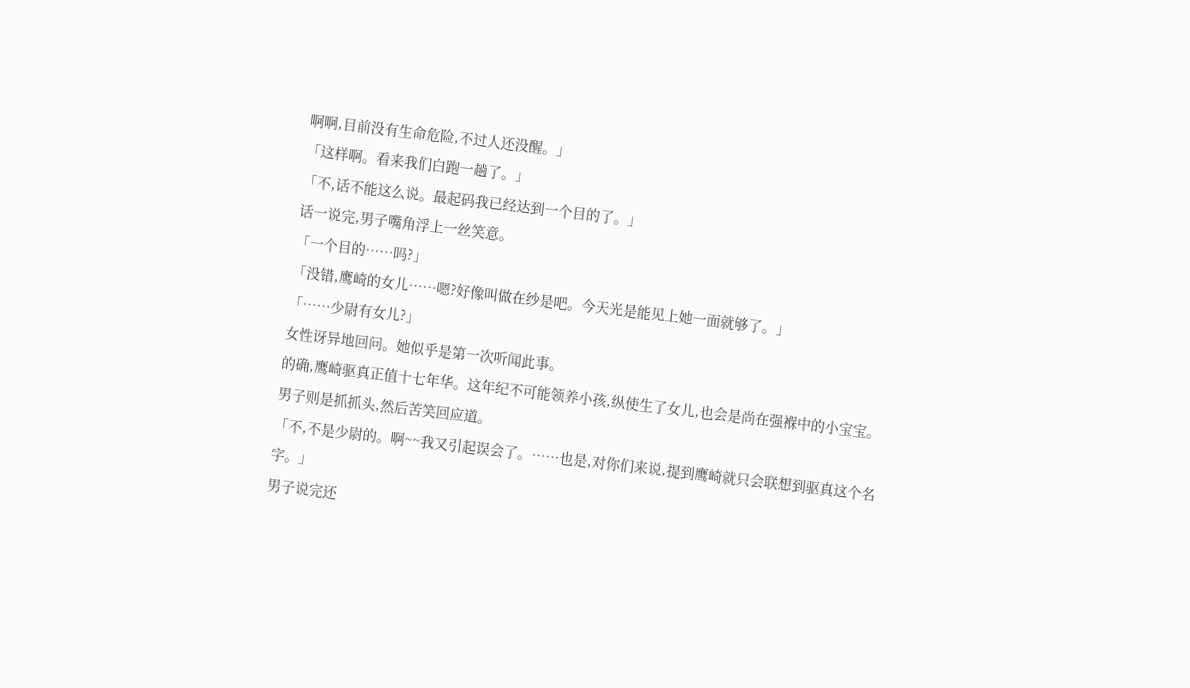啊啊,目前没有生命危险,不过人还没醒。」
「这样啊。看来我们白跑一趟了。」
「不,话不能这么说。最起码我已经达到一个目的了。」
话一说完,男子嘴角浮上一丝笑意。
「一个目的……吗?」
「没错,鹰崎的女儿……嗯?好像叫做在纱是吧。今天光是能见上她一面就够了。」
「……少尉有女儿?」
女性讶异地回问。她似乎是第一次听闻此事。
的确,鹰崎驱真正值十七年华。这年纪不可能领养小孩,纵使生了女儿,也会是尚在强褓中的小宝宝。
男子则是抓抓头,然后苦笑回应道。
「不,不是少尉的。啊~~我又引起误会了。……也是,对你们来说,提到鹰崎就只会联想到驱真这个名字。」
男子说完还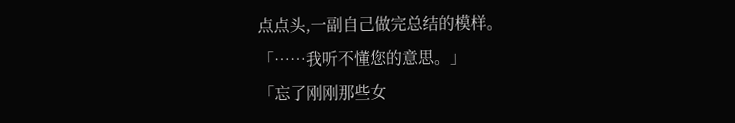点点头,一副自己做完总结的模样。
「……我听不懂您的意思。」
「忘了刚刚那些女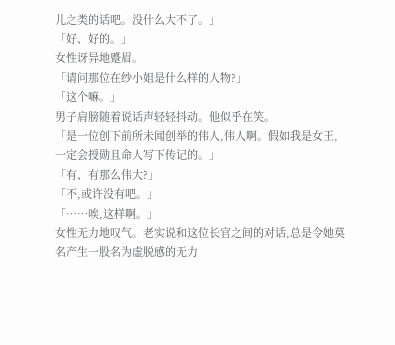儿之类的话吧。没什么大不了。」
「好、好的。」
女性讶异地蹙眉。
「请问那位在纱小姐是什么样的人物?」
「这个嘛。」
男子肩膀随着说话声轻轻抖动。他似乎在笑。
「是一位创下前所未闻创举的伟人,伟人啊。假如我是女王,一定会授勋且命人写下传记的。」
「有、有那么伟大?」
「不,或许没有吧。」
「……唉,这样啊。」
女性无力地叹气。老实说和这位长官之间的对话,总是令她莫名产生一股名为虚脱感的无力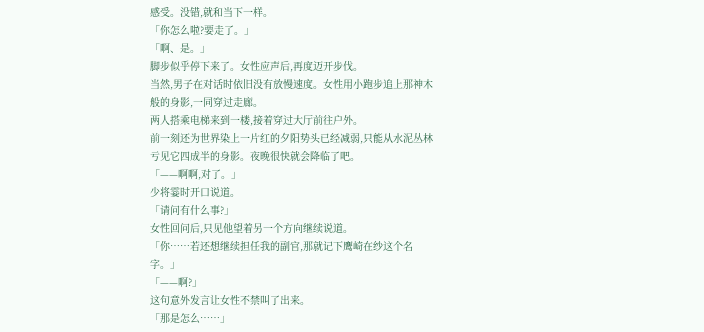感受。没错,就和当下一样。
「你怎么啦?要走了。」
「啊、是。」
脚步似乎停下来了。女性应声后,再度迈开步伐。
当然,男子在对话时依旧没有放慢速度。女性用小跑步追上那神木般的身影,一同穿过走廊。
两人搭乘电梯来到一楼,接着穿过大厅前往户外。
前一刻还为世界染上一片红的夕阳势头已经减弱,只能从水泥丛林亏见它四成半的身影。夜晚很快就会降临了吧。
「——啊啊,对了。」
少将霎时开口说道。
「请问有什么事?」
女性回问后,只见他望着另一个方向继续说道。
「你……若还想继续担任我的副官,那就记下鹰崎在纱这个名字。」
「——啊?」
这句意外发言让女性不禁叫了出来。
「那是怎么……」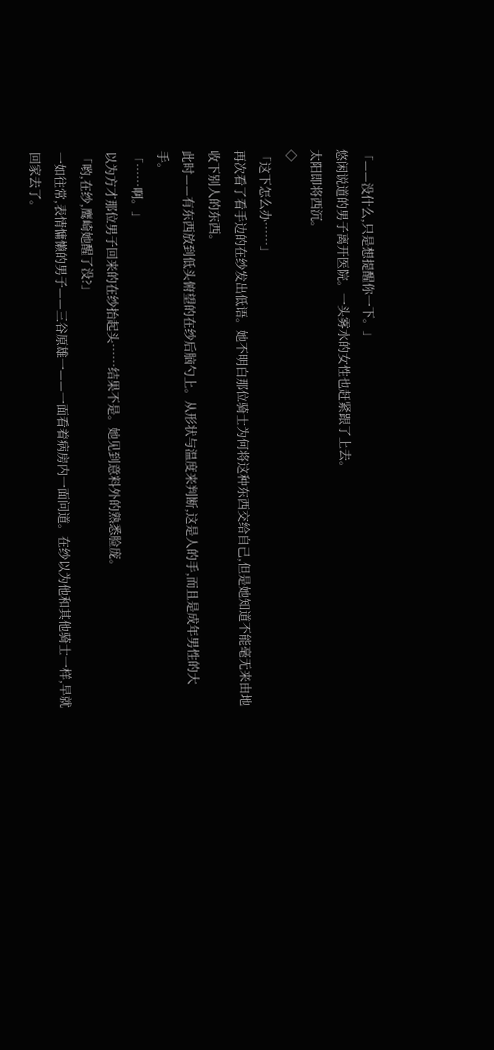「——没什么,只是想提醒你一下。」
悠闲说道的男子离开医院。一头雾水的女性也赶紧跟了上去。
太阳即将西沉。
◇
「这下怎么办……」
再次看了看手边的在纱发出低语。她不明白那位骑士为何将这种东西交给自己,但是她知道不能毫无来由地收下别人的东西。
此时——有东西放到低头俯望的在纱后脑勺上。从形状与温度来判断,这是人的手,而且是成年男性的大手。
「……啊。」
以为方才那位男子回来的在纱抬起头……结果不是。她见到意料外的熟悉脸庞。
「哟,在纱,鹰崎她醒了没?」
一如往常,表情慵懒的男子——三谷原雄一——一面看着病房内一面问道。在纱以为他和其他骑士一样,早就回家去了。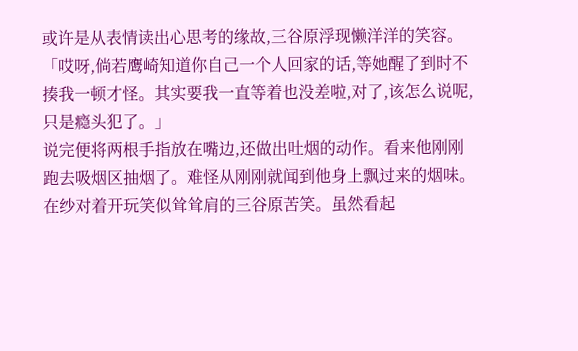或许是从表情读出心思考的缘故,三谷原浮现懒洋洋的笑容。
「哎呀,倘若鹰崎知道你自己一个人回家的话,等她醒了到时不揍我一顿才怪。其实要我一直等着也没差啦,对了,该怎么说呢,只是瘾头犯了。」
说完便将两根手指放在嘴边,还做出吐烟的动作。看来他刚刚跑去吸烟区抽烟了。难怪从刚刚就闻到他身上飘过来的烟味。
在纱对着开玩笑似耸耸肩的三谷原苦笑。虽然看起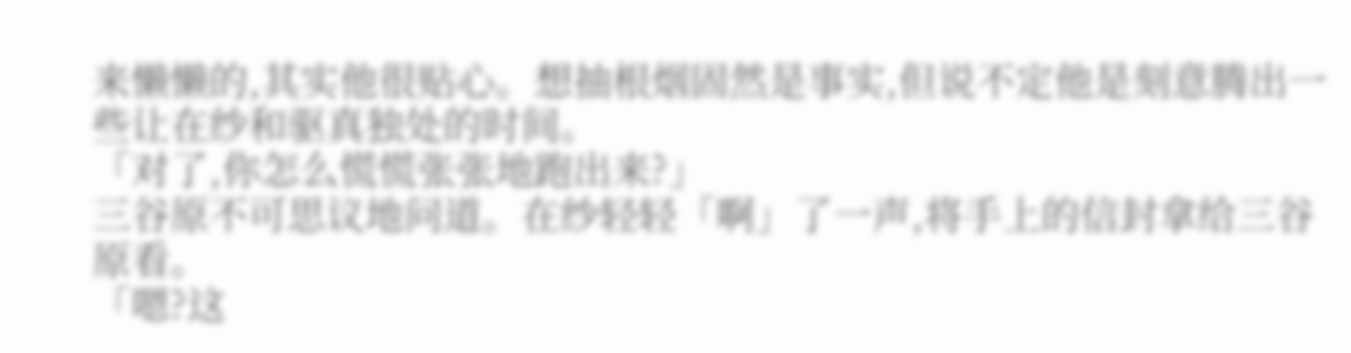来懒懒的,其实他很贴心。想抽根烟固然是事实,但说不定他是刻意腾出一些让在纱和驱真独处的时间。
「对了,你怎么慌慌张张地跑出来?」
三谷原不可思议地问道。在纱轻轻「啊」了一声,将手上的信封拿给三谷原看。
「嗯?这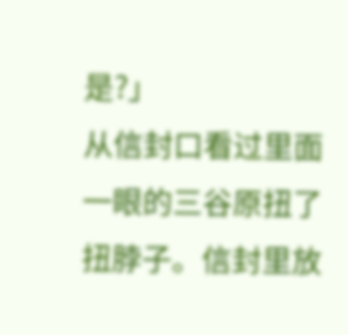是?」
从信封口看过里面一眼的三谷原扭了扭脖子。信封里放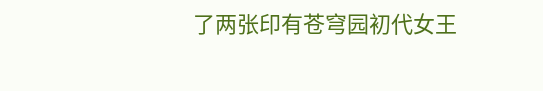了两张印有苍穹园初代女王